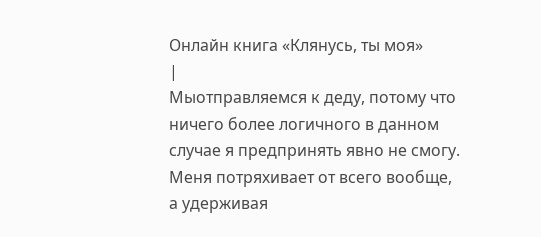Онлайн книга «Клянусь, ты моя»
|
Мыотправляемся к деду, потому что ничего более логичного в данном случае я предпринять явно не смогу. Меня потряхивает от всего вообще, а удерживая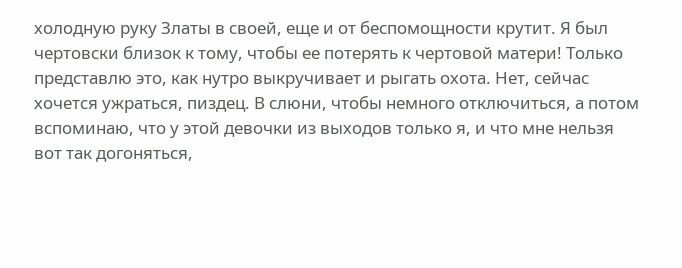холодную руку Златы в своей, еще и от беспомощности крутит. Я был чертовски близок к тому, чтобы ее потерять к чертовой матери! Только представлю это, как нутро выкручивает и рыгать охота. Нет, сейчас хочется ужраться, пиздец. В слюни, чтобы немного отключиться, а потом вспоминаю, что у этой девочки из выходов только я, и что мне нельзя вот так догоняться,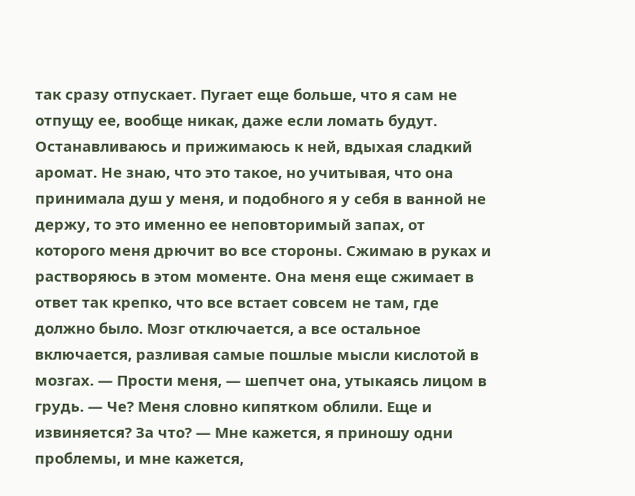так сразу отпускает. Пугает еще больше, что я сам не отпущу ее, вообще никак, даже если ломать будут. Останавливаюсь и прижимаюсь к ней, вдыхая сладкий аромат. Не знаю, что это такое, но учитывая, что она принимала душ у меня, и подобного я у себя в ванной не держу, то это именно ее неповторимый запах, от которого меня дрючит во все стороны. Сжимаю в руках и растворяюсь в этом моменте. Она меня еще сжимает в ответ так крепко, что все встает совсем не там, где должно было. Мозг отключается, а все остальное включается, разливая самые пошлые мысли кислотой в мозгах. — Прости меня, — шепчет она, утыкаясь лицом в грудь. — Че? Меня словно кипятком облили. Еще и извиняется? За что? — Мне кажется, я приношу одни проблемы, и мне кажется,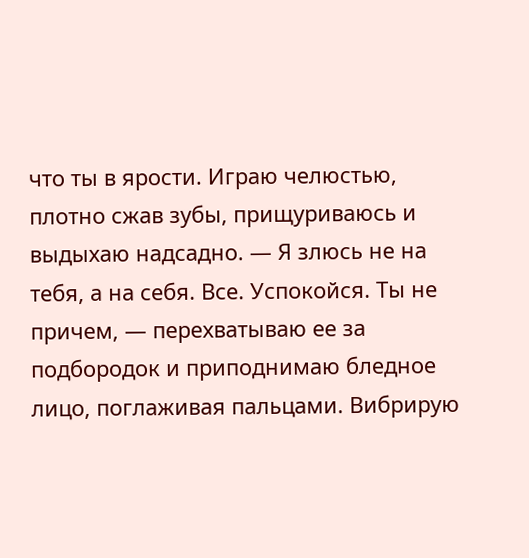что ты в ярости. Играю челюстью, плотно сжав зубы, прищуриваюсь и выдыхаю надсадно. — Я злюсь не на тебя, а на себя. Все. Успокойся. Ты не причем, — перехватываю ее за подбородок и приподнимаю бледное лицо, поглаживая пальцами. Вибрирую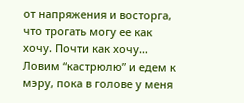от напряжения и восторга, что трогать могу ее как хочу. Почти как хочу… Ловим “кастрюлю” и едем к мэру, пока в голове у меня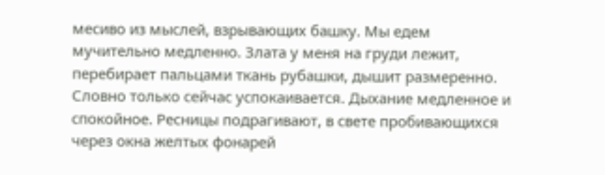месиво из мыслей, взрывающих башку. Мы едем мучительно медленно. Злата у меня на груди лежит, перебирает пальцами ткань рубашки, дышит размеренно. Словно только сейчас успокаивается. Дыхание медленное и спокойное. Ресницы подрагивают, в свете пробивающихся через окна желтых фонарей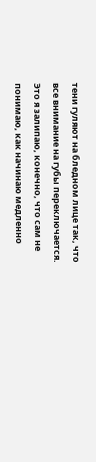тени гуляют на бледном лице так, что все внимание на губы переключается. Это я залипаю, конечно, что сам не понимаю, как начинаю медленно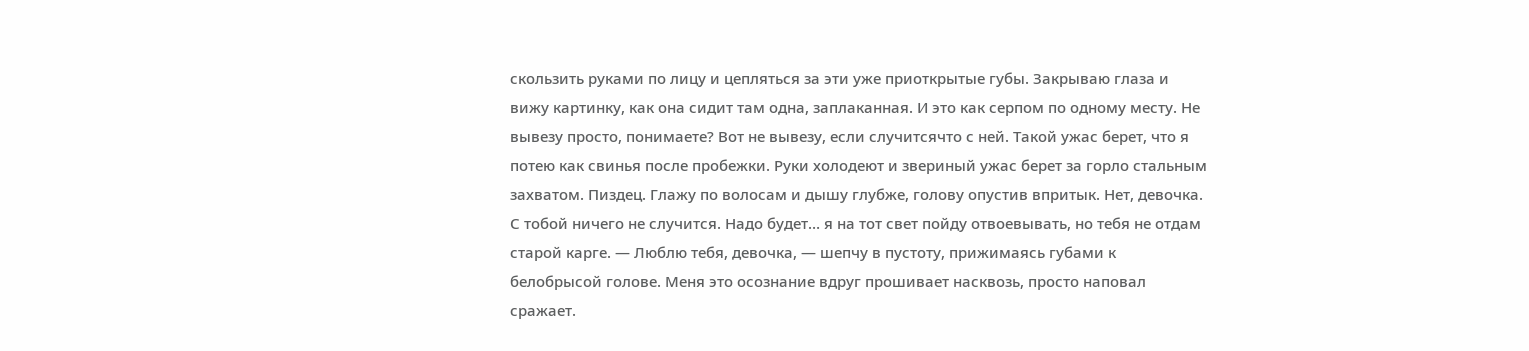скользить руками по лицу и цепляться за эти уже приоткрытые губы. Закрываю глаза и вижу картинку, как она сидит там одна, заплаканная. И это как серпом по одному месту. Не вывезу просто, понимаете? Вот не вывезу, если случитсячто с ней. Такой ужас берет, что я потею как свинья после пробежки. Руки холодеют и звериный ужас берет за горло стальным захватом. Пиздец. Глажу по волосам и дышу глубже, голову опустив впритык. Нет, девочка. С тобой ничего не случится. Надо будет… я на тот свет пойду отвоевывать, но тебя не отдам старой карге. — Люблю тебя, девочка, — шепчу в пустоту, прижимаясь губами к белобрысой голове. Меня это осознание вдруг прошивает насквозь, просто наповал сражает.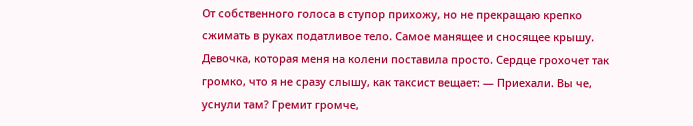От собственного голоса в ступор прихожу, но не прекращаю крепко сжимать в руках податливое тело. Самое манящее и сносящее крышу. Девочка, которая меня на колени поставила просто. Сердце грохочет так громко, что я не сразу слышу, как таксист вещает: — Приехали. Вы че, уснули там? Гремит громче,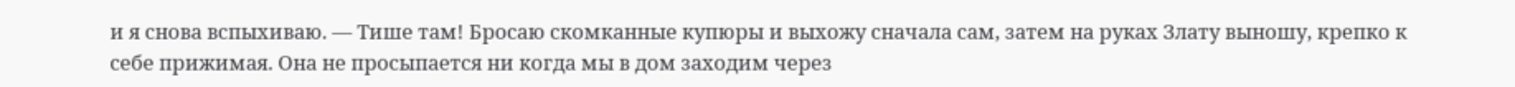и я снова вспыхиваю. — Тише там! Бросаю скомканные купюры и выхожу сначала сам, затем на руках Злату выношу, крепко к себе прижимая. Она не просыпается ни когда мы в дом заходим через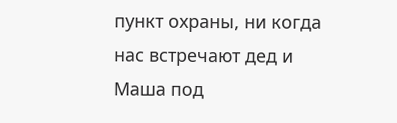пункт охраны, ни когда нас встречают дед и Маша под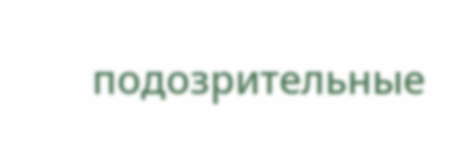подозрительные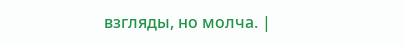взгляды, но молча. |